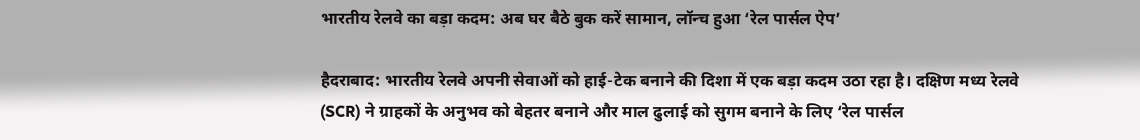भारतीय रेलवे का बड़ा कदम: अब घर बैठे बुक करें सामान, लॉन्च हुआ ‘रेल पार्सल ऐप’

हैदराबाद: भारतीय रेलवे अपनी सेवाओं को हाई-टेक बनाने की दिशा में एक बड़ा कदम उठा रहा है। दक्षिण मध्य रेलवे (SCR) ने ग्राहकों के अनुभव को बेहतर बनाने और माल ढुलाई को सुगम बनाने के लिए ‘रेल पार्सल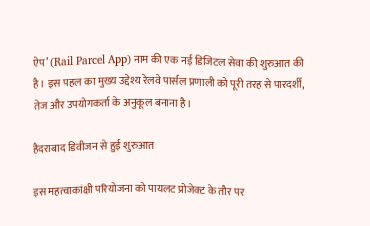ऐप’ (Rail Parcel App) नाम की एक नई डिजिटल सेवा की शुरुआत की है। इस पहल का मुख्य उद्देश्य रेलवे पार्सल प्रणाली को पूरी तरह से पारदर्शी, तेज और उपयोगकर्ता के अनुकूल बनाना है।

हैदराबाद डिवीजन से हुई शुरुआत

इस महत्वाकांक्षी परियोजना को पायलट प्रोजेक्ट के तौर पर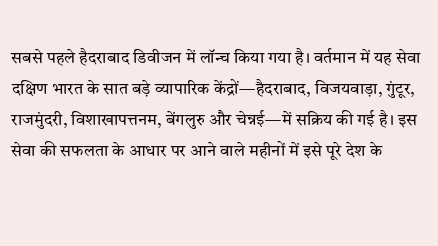सबसे पहले हैदराबाद डिवीजन में लॉन्च किया गया है। वर्तमान में यह सेवा दक्षिण भारत के सात बड़े व्यापारिक केंद्रों—हैदराबाद, विजयवाड़ा, गुंटूर, राजमुंदरी, विशाखापत्तनम, बेंगलुरु और चेन्नई—में सक्रिय की गई है। इस सेवा की सफलता के आधार पर आने वाले महीनों में इसे पूरे देश के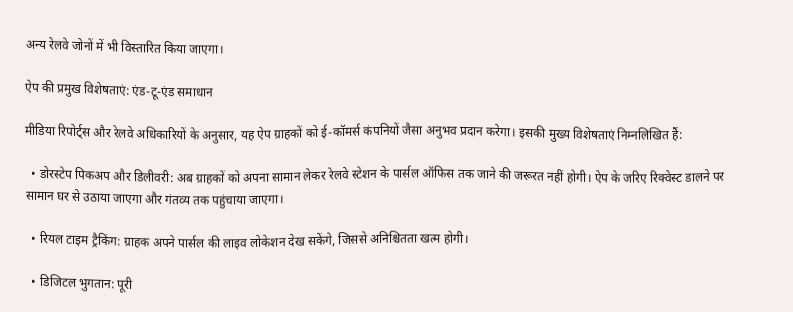अन्य रेलवे जोनों में भी विस्तारित किया जाएगा।

ऐप की प्रमुख विशेषताएं: एंड-टू-एंड समाधान

मीडिया रिपोर्ट्स और रेलवे अधिकारियों के अनुसार, यह ऐप ग्राहकों को ई-कॉमर्स कंपनियों जैसा अनुभव प्रदान करेगा। इसकी मुख्य विशेषताएं निम्नलिखित हैं:

  • डोरस्टेप पिकअप और डिलीवरी: अब ग्राहकों को अपना सामान लेकर रेलवे स्टेशन के पार्सल ऑफिस तक जाने की जरूरत नहीं होगी। ऐप के जरिए रिक्वेस्ट डालने पर सामान घर से उठाया जाएगा और गंतव्य तक पहुंचाया जाएगा।

  • रियल टाइम ट्रैकिंग: ग्राहक अपने पार्सल की लाइव लोकेशन देख सकेंगे, जिससे अनिश्चितता खत्म होगी।

  • डिजिटल भुगतान: पूरी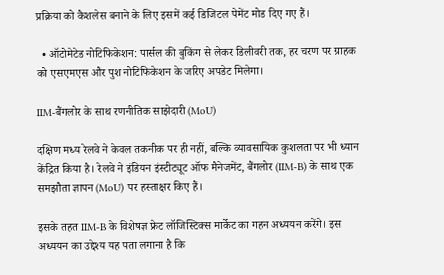प्रक्रिया को कैशलेस बनाने के लिए इसमें कई डिजिटल पेमेंट मोड दिए गए हैं।

  • ऑटोमेटेड नोटिफिकेशन: पार्सल की बुकिंग से लेकर डिलीवरी तक, हर चरण पर ग्राहक को एसएमएस और पुश नोटिफिकेशन के जरिए अपडेट मिलेगा।

IIM-बैंगलोर के साथ रणनीतिक साझेदारी (MoU)

दक्षिण मध्य रेलवे ने केवल तकनीक पर ही नहीं, बल्कि व्यावसायिक कुशलता पर भी ध्यान केंद्रित किया है। रेलवे ने इंडियन इंस्टीट्यूट ऑफ मैनेजमेंट, बैंगलोर (IIM-B) के साथ एक समझौता ज्ञापन (MoU) पर हस्ताक्षर किए हैं।

इसके तहत IIM-B के विशेषज्ञ फ्रेट लॉजिस्टिक्स मार्केट का गहन अध्ययन करेंगे। इस अध्ययन का उद्देश्य यह पता लगाना है कि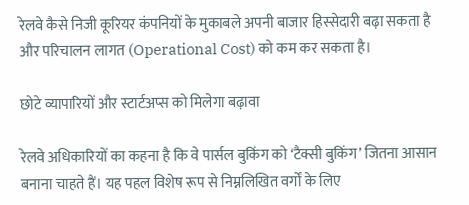रेलवे कैसे निजी कूरियर कंपनियों के मुकाबले अपनी बाजार हिस्सेदारी बढ़ा सकता है और परिचालन लागत (Operational Cost) को कम कर सकता है।

छोटे व्यापारियों और स्टार्टअप्स को मिलेगा बढ़ावा

रेलवे अधिकारियों का कहना है कि वे पार्सल बुकिंग को ‘टैक्सी बुकिंग’ जितना आसान बनाना चाहते हैं। यह पहल विशेष रूप से निम्नलिखित वर्गों के लिए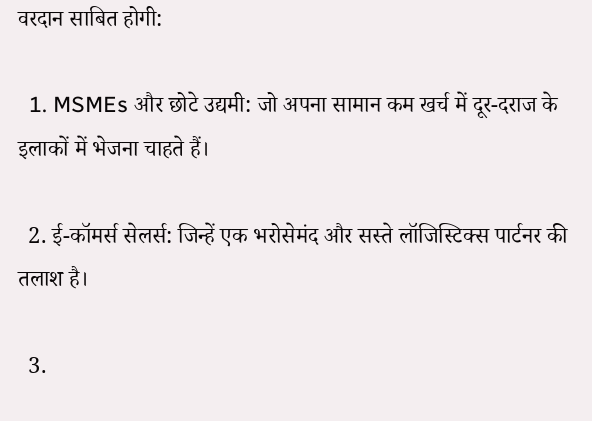वरदान साबित होगी:

  1. MSMEs और छोटे उद्यमी: जो अपना सामान कम खर्च में दूर-दराज के इलाकों में भेजना चाहते हैं।

  2. ई-कॉमर्स सेलर्स: जिन्हें एक भरोसेमंद और सस्ते लॉजिस्टिक्स पार्टनर की तलाश है।

  3.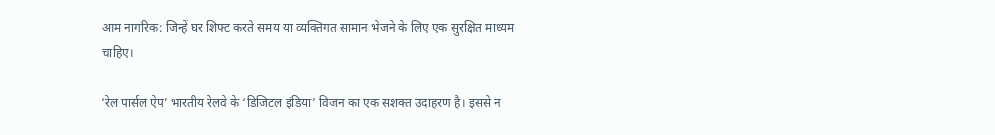आम नागरिक: जिन्हें घर शिफ्ट करते समय या व्यक्तिगत सामान भेजने के लिए एक सुरक्षित माध्यम चाहिए।

‘रेल पार्सल ऐप’ भारतीय रेलवे के ‘डिजिटल इंडिया’ विजन का एक सशक्त उदाहरण है। इससे न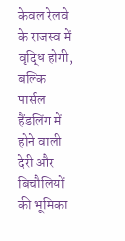केवल रेलवे के राजस्व में वृद्धि होगी, बल्कि पार्सल हैंडलिंग में होने वाली देरी और बिचौलियों की भूमिका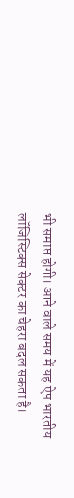भी समाप्त होगी। आने वाले समय में यह ऐप भारतीय लॉजिस्टिक्स सेक्टर का चेहरा बदल सकता है।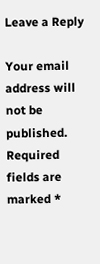Leave a Reply

Your email address will not be published. Required fields are marked *